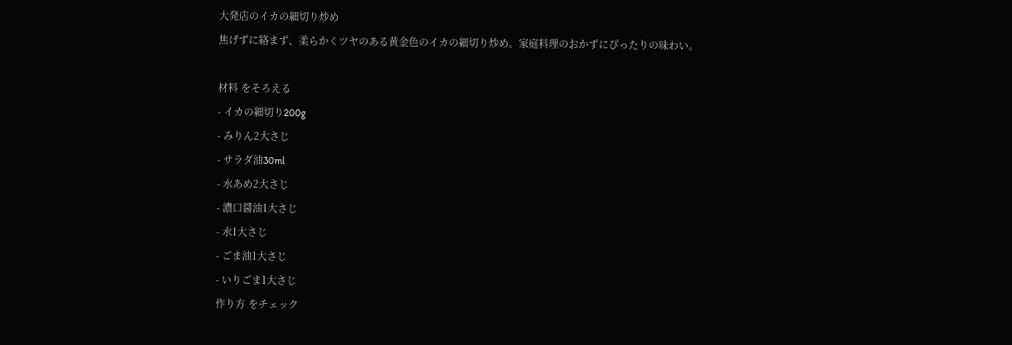大発店のイカの細切り炒め
焦げずに絡まず、柔らかくツヤのある黄金色のイカの細切り炒め。家庭料理のおかずにぴったりの味わい。

材料 をそろえる
- イカの細切り200g
- みりん2大さじ
- サラダ油30ml
- 水あめ2大さじ
- 濃口醤油1大さじ
- 水1大さじ
- ごま油1大さじ
- いりごま1大さじ
作り方 をチェック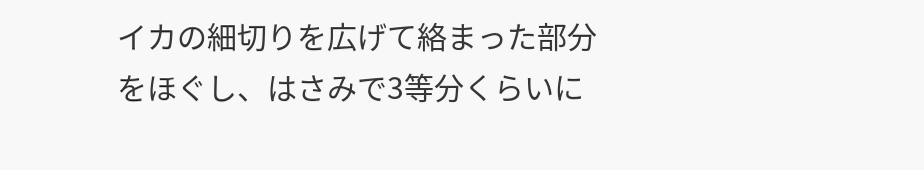イカの細切りを広げて絡まった部分をほぐし、はさみで3等分くらいに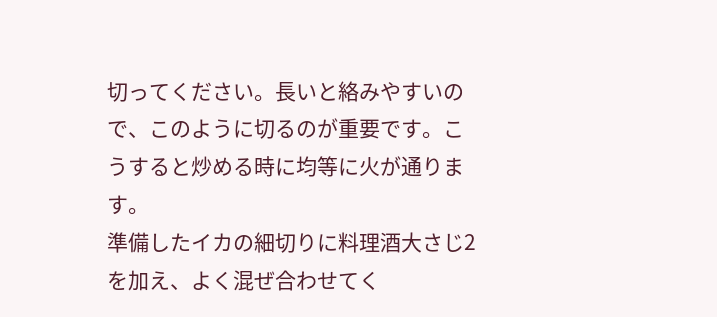切ってください。長いと絡みやすいので、このように切るのが重要です。こうすると炒める時に均等に火が通ります。
準備したイカの細切りに料理酒大さじ2を加え、よく混ぜ合わせてく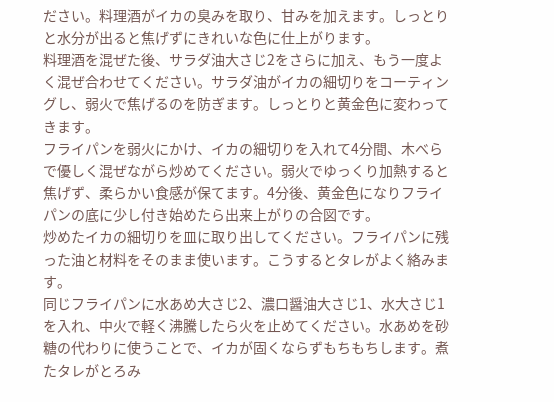ださい。料理酒がイカの臭みを取り、甘みを加えます。しっとりと水分が出ると焦げずにきれいな色に仕上がります。
料理酒を混ぜた後、サラダ油大さじ2をさらに加え、もう一度よく混ぜ合わせてください。サラダ油がイカの細切りをコーティングし、弱火で焦げるのを防ぎます。しっとりと黄金色に変わってきます。
フライパンを弱火にかけ、イカの細切りを入れて4分間、木べらで優しく混ぜながら炒めてください。弱火でゆっくり加熱すると焦げず、柔らかい食感が保てます。4分後、黄金色になりフライパンの底に少し付き始めたら出来上がりの合図です。
炒めたイカの細切りを皿に取り出してください。フライパンに残った油と材料をそのまま使います。こうするとタレがよく絡みます。
同じフライパンに水あめ大さじ2、濃口醤油大さじ1、水大さじ1を入れ、中火で軽く沸騰したら火を止めてください。水あめを砂糖の代わりに使うことで、イカが固くならずもちもちします。煮たタレがとろみ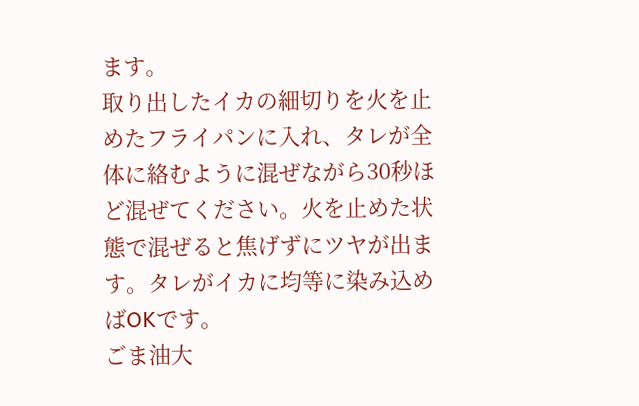ます。
取り出したイカの細切りを火を止めたフライパンに入れ、タレが全体に絡むように混ぜながら30秒ほど混ぜてください。火を止めた状態で混ぜると焦げずにツヤが出ます。タレがイカに均等に染み込めばOKです。
ごま油大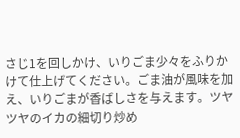さじ1を回しかけ、いりごま少々をふりかけて仕上げてください。ごま油が風味を加え、いりごまが香ばしさを与えます。ツヤツヤのイカの細切り炒め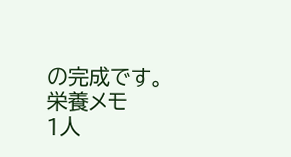の完成です。
栄養メモ
1人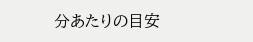分あたりの目安